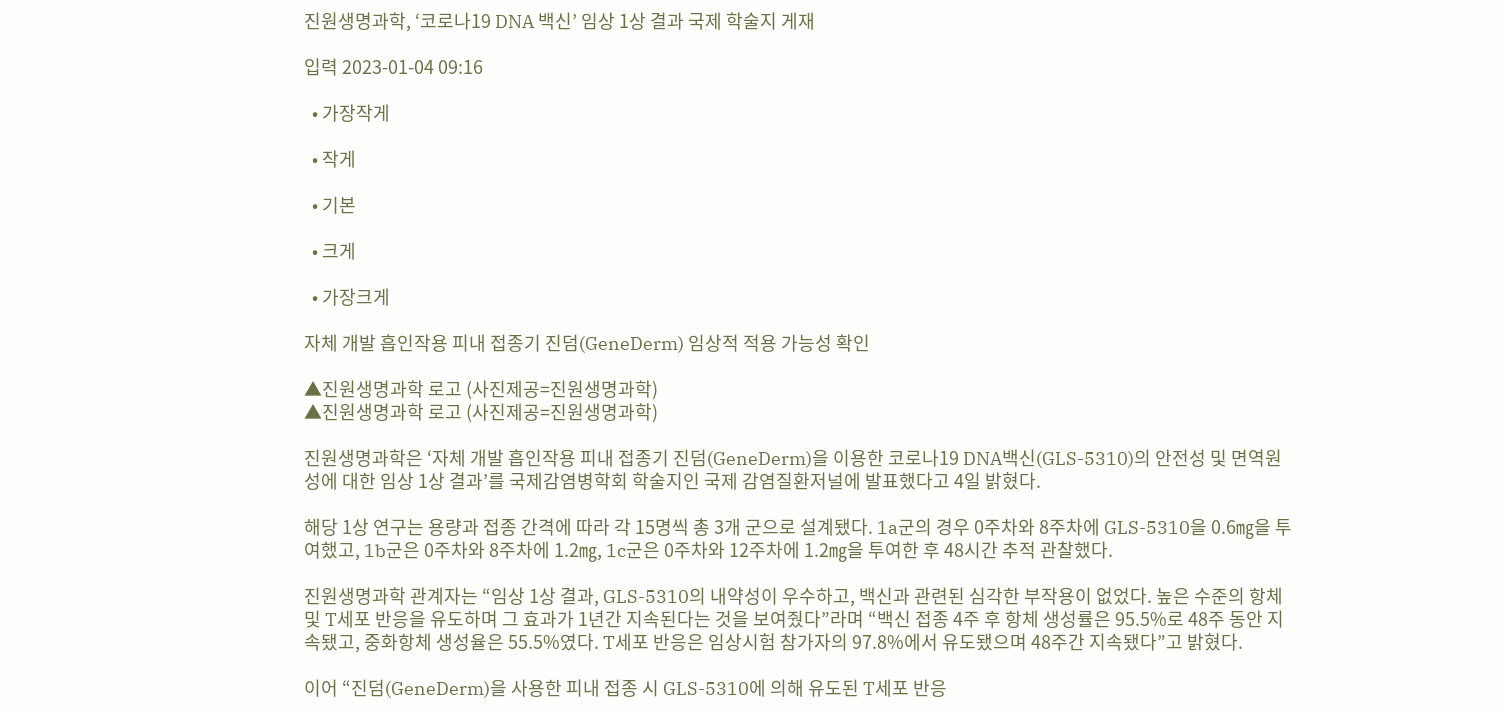진원생명과학, ‘코로나19 DNA 백신’ 임상 1상 결과 국제 학술지 게재

입력 2023-01-04 09:16

  • 가장작게

  • 작게

  • 기본

  • 크게

  • 가장크게

자체 개발 흡인작용 피내 접종기 진덤(GeneDerm) 임상적 적용 가능성 확인

▲진원생명과학 로고 (사진제공=진원생명과학)
▲진원생명과학 로고 (사진제공=진원생명과학)

진원생명과학은 ‘자체 개발 흡인작용 피내 접종기 진덤(GeneDerm)을 이용한 코로나19 DNA백신(GLS-5310)의 안전성 및 면역원성에 대한 임상 1상 결과’를 국제감염병학회 학술지인 국제 감염질환저널에 발표했다고 4일 밝혔다.

해당 1상 연구는 용량과 접종 간격에 따라 각 15명씩 총 3개 군으로 설계됐다. 1a군의 경우 0주차와 8주차에 GLS-5310을 0.6㎎을 투여했고, 1b군은 0주차와 8주차에 1.2㎎, 1c군은 0주차와 12주차에 1.2㎎을 투여한 후 48시간 추적 관찰했다.

진원생명과학 관계자는 “임상 1상 결과, GLS-5310의 내약성이 우수하고, 백신과 관련된 심각한 부작용이 없었다. 높은 수준의 항체 및 T세포 반응을 유도하며 그 효과가 1년간 지속된다는 것을 보여줬다”라며 “백신 접종 4주 후 항체 생성률은 95.5%로 48주 동안 지속됐고, 중화항체 생성율은 55.5%였다. T세포 반응은 임상시험 참가자의 97.8%에서 유도됐으며 48주간 지속됐다”고 밝혔다.

이어 “진덤(GeneDerm)을 사용한 피내 접종 시 GLS-5310에 의해 유도된 T세포 반응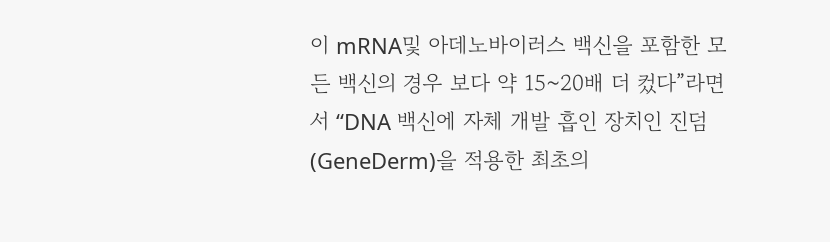이 mRNA및 아데노바이러스 백신을 포함한 모든 백신의 경우 보다 약 15~20배 더 컸다”라면서 “DNA 백신에 자체 개발 흡인 장치인 진덤(GeneDerm)을 적용한 최초의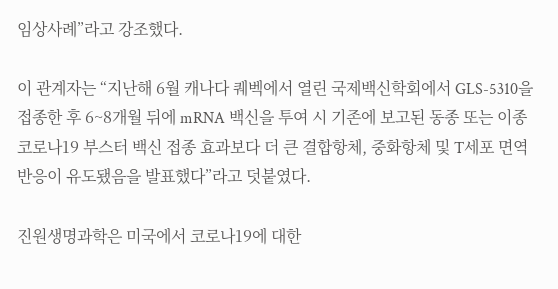임상사례”라고 강조했다.

이 관계자는 “지난해 6월 캐나다 퀘벡에서 열린 국제백신학회에서 GLS-5310을 접종한 후 6~8개월 뒤에 mRNA 백신을 투여 시 기존에 보고된 동종 또는 이종 코로나19 부스터 백신 접종 효과보다 더 큰 결합항체, 중화항체 및 T세포 면역반응이 유도됐음을 발표했다”라고 덧붙였다.

진원생명과학은 미국에서 코로나19에 대한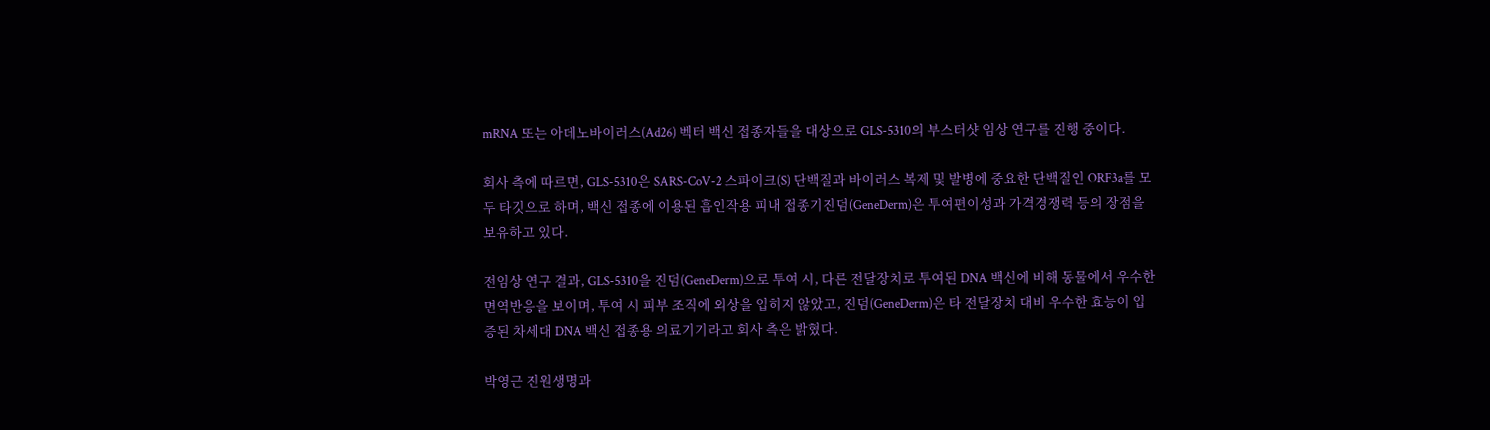mRNA 또는 아데노바이러스(Ad26) 벡터 백신 접종자들을 대상으로 GLS-5310의 부스터샷 임상 연구를 진행 중이다.

회사 측에 따르면, GLS-5310은 SARS-CoV-2 스파이크(S) 단백질과 바이러스 복제 및 발병에 중요한 단백질인 ORF3a를 모두 타깃으로 하며, 백신 접종에 이용된 흡인작용 피내 접종기진덤(GeneDerm)은 투여편이성과 가격경쟁력 등의 장점을 보유하고 있다.

전임상 연구 결과, GLS-5310을 진덤(GeneDerm)으로 투여 시, 다른 전달장치로 투여된 DNA 백신에 비해 동물에서 우수한 면역반응을 보이며, 투여 시 피부 조직에 외상을 입히지 않았고, 진덤(GeneDerm)은 타 전달장치 대비 우수한 효능이 입증된 차세대 DNA 백신 접종용 의료기기라고 회사 측은 밝혔다.

박영근 진원생명과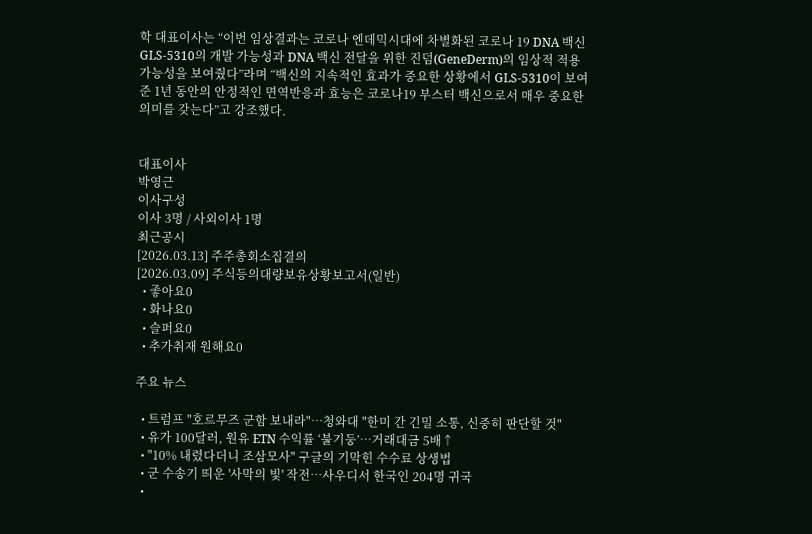학 대표이사는 “이번 임상결과는 코로나 엔데믹시대에 차별화된 코로나 19 DNA 백신 GLS-5310의 개발 가능성과 DNA 백신 전달을 위한 진덤(GeneDerm)의 임상적 적용 가능성을 보여줬다”라며 “백신의 지속적인 효과가 중요한 상황에서 GLS-5310이 보여준 1년 동안의 안정적인 면역반응과 효능은 코로나19 부스터 백신으로서 매우 중요한 의미를 갖는다”고 강조했다.


대표이사
박영근
이사구성
이사 3명 / 사외이사 1명
최근공시
[2026.03.13] 주주총회소집결의
[2026.03.09] 주식등의대량보유상황보고서(일반)
  • 좋아요0
  • 화나요0
  • 슬퍼요0
  • 추가취재 원해요0

주요 뉴스

  • 트럼프 "호르무즈 군함 보내라"…청와대 "한미 간 긴밀 소통, 신중히 판단할 것"
  • 유가 100달러, 원유 ETN 수익률 ‘불기둥’⋯거래대금 5배↑
  • "10% 내렸다더니 조삼모사" 구글의 기막힌 수수료 상생법
  • 군 수송기 띄운 '사막의 빛' 작전⋯사우디서 한국인 204명 귀국
  •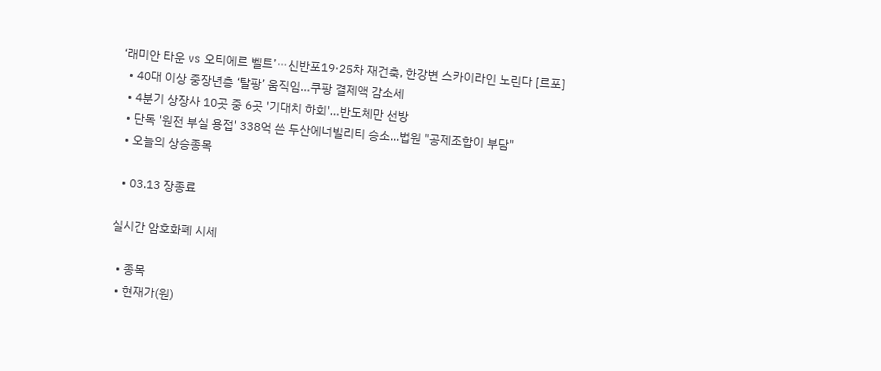‘래미안 타운 vs 오티에르 벨트’⋯신반포19·25차 재건축, 한강변 스카이라인 노린다 [르포]
  • 40대 이상 중장년층 ‘탈팡’ 움직임…쿠팡 결제액 감소세
  • 4분기 상장사 10곳 중 6곳 '기대치 하회'…반도체만 선방
  • 단독 '원전 부실 용접' 338억 쓴 두산에너빌리티 승소...법원 "공제조합이 부담"
  • 오늘의 상승종목

  • 03.13 장종료

실시간 암호화폐 시세

  • 종목
  • 현재가(원)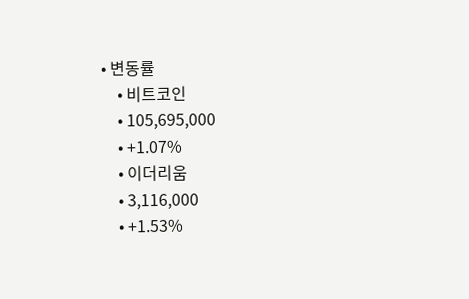• 변동률
    • 비트코인
    • 105,695,000
    • +1.07%
    • 이더리움
    • 3,116,000
    • +1.53%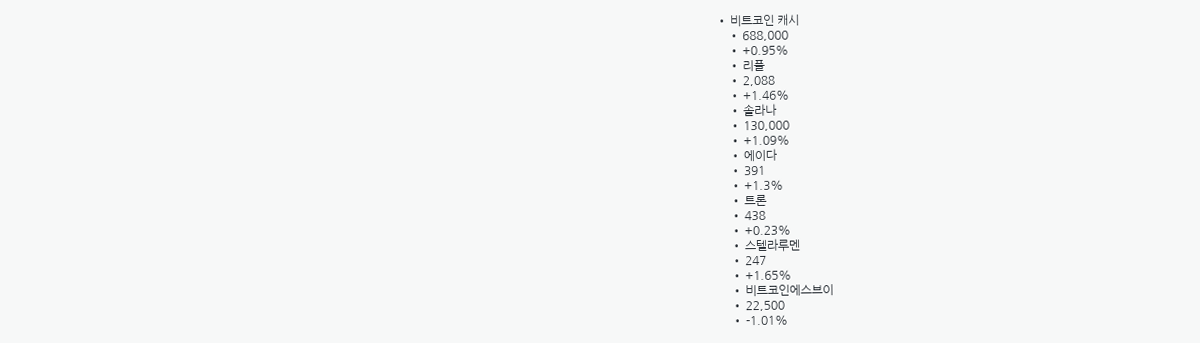• 비트코인 캐시
    • 688,000
    • +0.95%
    • 리플
    • 2,088
    • +1.46%
    • 솔라나
    • 130,000
    • +1.09%
    • 에이다
    • 391
    • +1.3%
    • 트론
    • 438
    • +0.23%
    • 스텔라루멘
    • 247
    • +1.65%
    • 비트코인에스브이
    • 22,500
    • -1.01%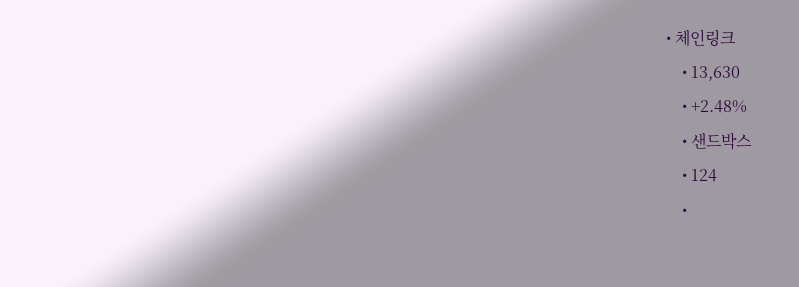• 체인링크
    • 13,630
    • +2.48%
    • 샌드박스
    • 124
    •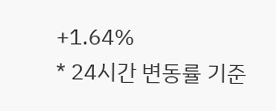+1.64%
* 24시간 변동률 기준